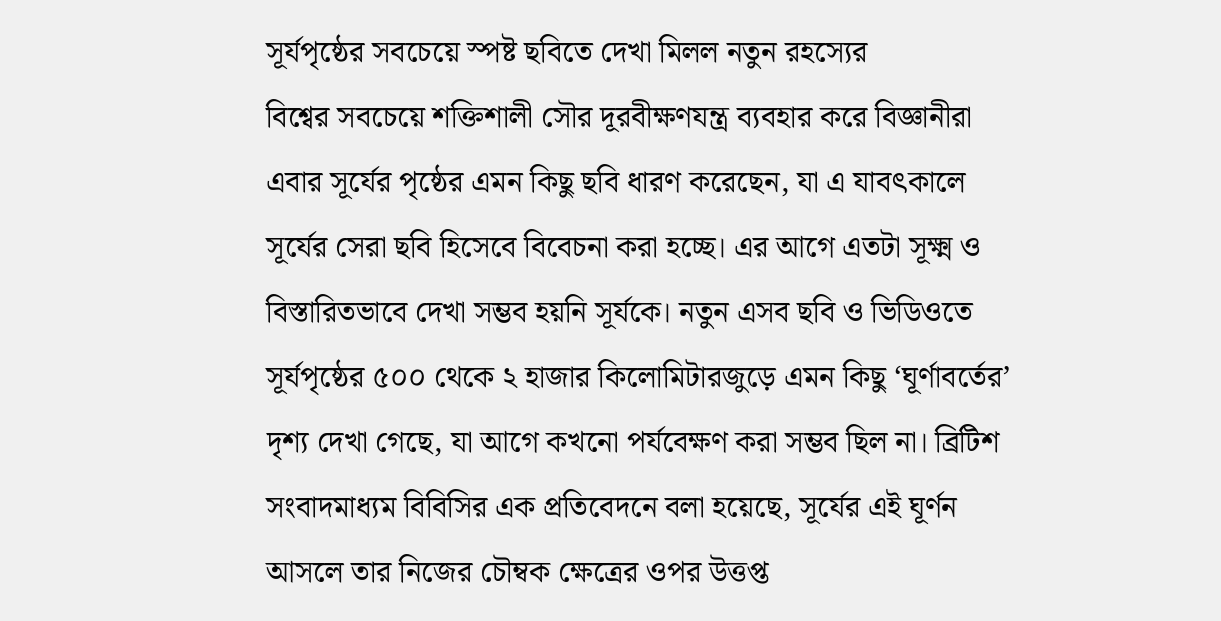সূর্যপৃষ্ঠের সবচেয়ে স্পষ্ট ছবিতে দেখা মিলল নতুন রহস্যের
বিশ্বের সবচেয়ে শক্তিশালী সৌর দূরবীক্ষণযন্ত্র ব্যবহার করে বিজ্ঞানীরা এবার সূর্যের পৃষ্ঠের এমন কিছু ছবি ধারণ করেছেন, যা এ যাবৎকালে সূর্যের সেরা ছবি হিসেবে বিবেচনা করা হচ্ছে। এর আগে এতটা সূক্ষ্ম ও বিস্তারিতভাবে দেখা সম্ভব হয়নি সূর্যকে। নতুন এসব ছবি ও ভিডিওতে সূর্যপৃষ্ঠের ৫০০ থেকে ২ হাজার কিলোমিটারজুড়ে এমন কিছু ‘ঘূর্ণাবর্তের’ দৃশ্য দেখা গেছে, যা আগে কখনো পর্যবেক্ষণ করা সম্ভব ছিল না। ব্রিটিশ সংবাদমাধ্যম বিবিসির এক প্রতিবেদনে বলা হয়েছে, সূর্যের এই ঘূর্ণন আসলে তার নিজের চৌম্বক ক্ষেত্রের ওপর উত্তপ্ত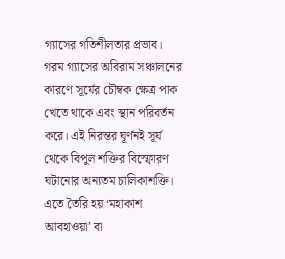গ্যাসের গতিশীলতার প্রভাব। গরম গ্যাসের অবিরাম সঞ্চালনের কারণে সূর্যের চৌম্বক ক্ষেত্র পাক খেতে থাকে এবং স্থান পরিবর্তন করে। এই নিরন্তর ঘূর্ণনই সূর্য থেকে বিপুল শক্তির বিস্ফোরণ ঘটানোর অন্যতম চালিকাশক্তি। এতে তৈরি হয় ‘মহাকাশ আবহাওয়া’ বা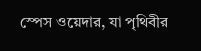স্পেস ওয়েদার, যা পৃথিবীর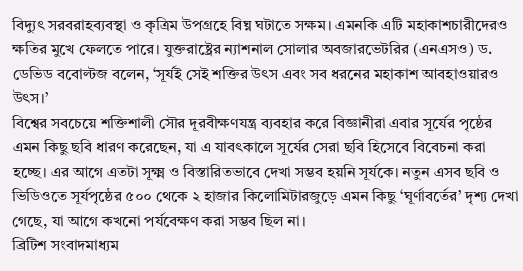বিদ্যুৎ সরবরাহব্যবস্থা ও কৃত্রিম উপগ্রহে বিঘ্ন ঘটাতে সক্ষম। এমনকি এটি মহাকাশচারীদেরও ক্ষতির মুখে ফেলতে পারে। যুক্তরাষ্ট্রের ন্যাশনাল সোলার অবজারভেটরির (এনএসও) ড. ডেভিড ববোল্টজ বলেন, ‘সূর্যই সেই শক্তির উৎস এবং সব ধরনের মহাকাশ আবহাওয়ারও উৎস।’
বিশ্বের সবচেয়ে শক্তিশালী সৌর দূরবীক্ষণযন্ত্র ব্যবহার করে বিজ্ঞানীরা এবার সূর্যের পৃষ্ঠের এমন কিছু ছবি ধারণ করেছেন, যা এ যাবৎকালে সূর্যের সেরা ছবি হিসেবে বিবেচনা করা হচ্ছে। এর আগে এতটা সূক্ষ্ম ও বিস্তারিতভাবে দেখা সম্ভব হয়নি সূর্যকে। নতুন এসব ছবি ও ভিডিওতে সূর্যপৃষ্ঠের ৫০০ থেকে ২ হাজার কিলোমিটারজুড়ে এমন কিছু ‘ঘূর্ণাবর্তের’ দৃশ্য দেখা গেছে, যা আগে কখনো পর্যবেক্ষণ করা সম্ভব ছিল না।
ব্রিটিশ সংবাদমাধ্যম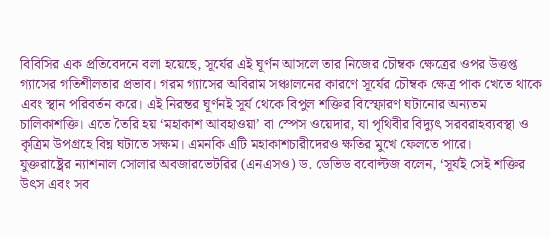বিবিসির এক প্রতিবেদনে বলা হয়েছে, সূর্যের এই ঘূর্ণন আসলে তার নিজের চৌম্বক ক্ষেত্রের ওপর উত্তপ্ত গ্যাসের গতিশীলতার প্রভাব। গরম গ্যাসের অবিরাম সঞ্চালনের কারণে সূর্যের চৌম্বক ক্ষেত্র পাক খেতে থাকে এবং স্থান পরিবর্তন করে। এই নিরন্তর ঘূর্ণনই সূর্য থেকে বিপুল শক্তির বিস্ফোরণ ঘটানোর অন্যতম চালিকাশক্তি। এতে তৈরি হয় ‘মহাকাশ আবহাওয়া’ বা স্পেস ওয়েদার, যা পৃথিবীর বিদ্যুৎ সরবরাহব্যবস্থা ও কৃত্রিম উপগ্রহে বিঘ্ন ঘটাতে সক্ষম। এমনকি এটি মহাকাশচারীদেরও ক্ষতির মুখে ফেলতে পারে।
যুক্তরাষ্ট্রের ন্যাশনাল সোলার অবজারভেটরির (এনএসও) ড. ডেভিড ববোল্টজ বলেন, ‘সূর্যই সেই শক্তির উৎস এবং সব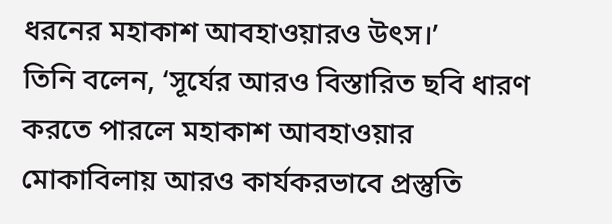ধরনের মহাকাশ আবহাওয়ারও উৎস।’
তিনি বলেন, ‘সূর্যের আরও বিস্তারিত ছবি ধারণ করতে পারলে মহাকাশ আবহাওয়ার মোকাবিলায় আরও কার্যকরভাবে প্রস্তুতি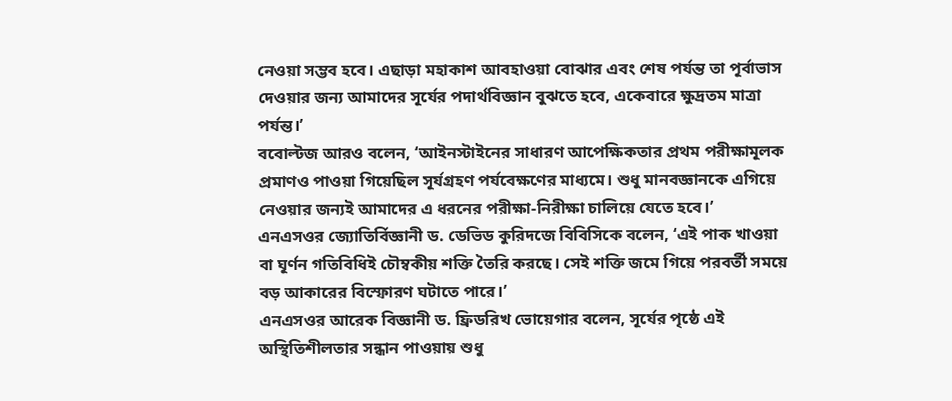নেওয়া সম্ভব হবে। এছাড়া মহাকাশ আবহাওয়া বোঝার এবং শেষ পর্যন্ত তা পূর্বাভাস দেওয়ার জন্য আমাদের সূর্যের পদার্থবিজ্ঞান বুঝতে হবে, একেবারে ক্ষুদ্রতম মাত্রা পর্যন্ত।’
ববোল্টজ আরও বলেন, ‘আইনস্টাইনের সাধারণ আপেক্ষিকতার প্রথম পরীক্ষামূলক প্রমাণও পাওয়া গিয়েছিল সূর্যগ্রহণ পর্যবেক্ষণের মাধ্যমে। শুধু মানবজ্ঞানকে এগিয়ে নেওয়ার জন্যই আমাদের এ ধরনের পরীক্ষা-নিরীক্ষা চালিয়ে যেতে হবে।’
এনএসওর জ্যোতির্বিজ্ঞানী ড. ডেভিড কুরিদজে বিবিসিকে বলেন, ‘এই পাক খাওয়া বা ঘূর্ণন গতিবিধিই চৌম্বকীয় শক্তি তৈরি করছে। সেই শক্তি জমে গিয়ে পরবর্তী সময়ে বড় আকারের বিস্ফোরণ ঘটাতে পারে।’
এনএসওর আরেক বিজ্ঞানী ড. ফ্রিডরিখ ভোয়েগার বলেন, সূর্যের পৃষ্ঠে এই অস্থিতিশীলতার সন্ধান পাওয়ায় শুধু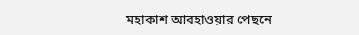মহাকাশ আবহাওয়ার পেছনে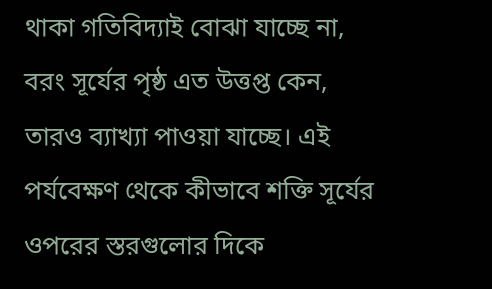থাকা গতিবিদ্যাই বোঝা যাচ্ছে না, বরং সূর্যের পৃষ্ঠ এত উত্তপ্ত কেন, তারও ব্যাখ্যা পাওয়া যাচ্ছে। এই পর্যবেক্ষণ থেকে কীভাবে শক্তি সূর্যের ওপরের স্তরগুলোর দিকে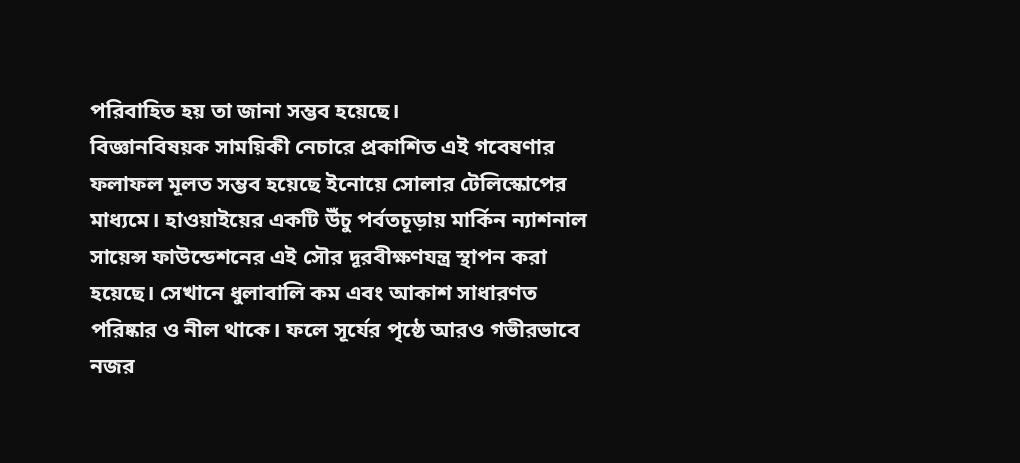পরিবাহিত হয় তা জানা সম্ভব হয়েছে।
বিজ্ঞানবিষয়ক সাময়িকী নেচারে প্রকাশিত এই গবেষণার ফলাফল মূলত সম্ভব হয়েছে ইনোয়ে সোলার টেলিস্কোপের মাধ্যমে। হাওয়াইয়ের একটি উঁচু পর্বতচূড়ায় মার্কিন ন্যাশনাল সায়েন্স ফাউন্ডেশনের এই সৌর দূরবীক্ষণযন্ত্র স্থাপন করা হয়েছে। সেখানে ধুলাবালি কম এবং আকাশ সাধারণত পরিষ্কার ও নীল থাকে। ফলে সূর্যের পৃষ্ঠে আরও গভীরভাবে নজর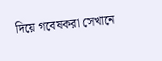দিয়ে গবেষকরা সেখানে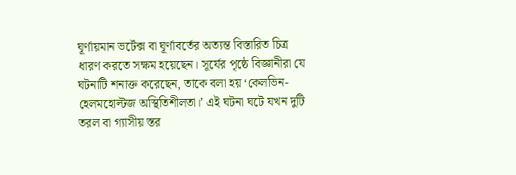ঘূর্ণায়মান ভর্টেক্স বা ঘূর্ণাবর্তের অত্যন্ত বিস্তারিত চিত্র ধারণ করতে সক্ষম হয়েছেন। সূর্যের পৃষ্ঠে বিজ্ঞানীরা যে ঘটনাটি শনাক্ত করেছেন, তাকে বলা হয় ‘কেলভিন-হেলমহোল্টজ অস্থিতিশীলতা।’ এই ঘটনা ঘটে যখন দুটি তরল বা গ্যাসীয় স্তর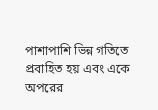পাশাপাশি ভিন্ন গতিতে প্রবাহিত হয় এবং একে অপরের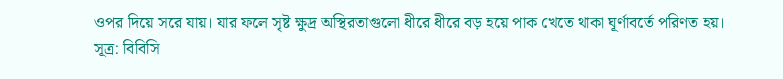ওপর দিয়ে সরে যায়। যার ফলে সৃষ্ট ক্ষুদ্র অস্থিরতাগুলো ধীরে ধীরে বড় হয়ে পাক খেতে থাকা ঘূর্ণাবর্তে পরিণত হয়।
সূত্র: বিবিসি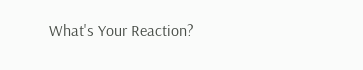What's Your Reaction?